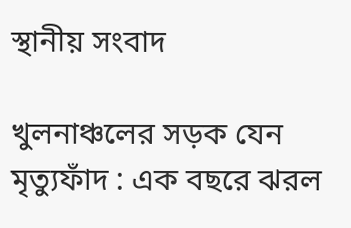স্থানীয় সংবাদ

খুলনাঞ্চলের সড়ক যেন মৃত্যুফাঁদ : এক বছরে ঝরল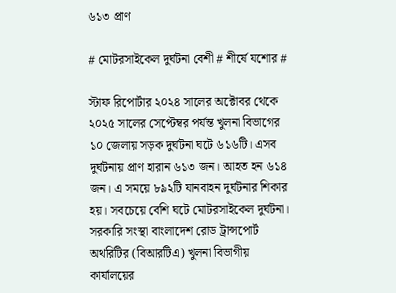৬১৩ প্রাণ

# মোটরসাইকেল দুর্ঘটনা বেশী # শীর্ষে যশোর #

স্টাফ রিপোর্টার ২০২৪ সালের অক্টোবর থেকে ২০২৫ সালের সেপ্টেম্বর পর্যন্ত খুলনা বিভাগের ১০ জেলায় সড়ক দুর্ঘটনা ঘটে ৬১৬টি। এসব দুর্ঘটনায় প্রাণ হারান ৬১৩ জন। আহত হন ৬১৪ জন। এ সময়ে ৮৯২টি যানবাহন দুর্ঘটনার শিকার হয়। সবচেয়ে বেশি ঘটে মোটরসাইকেল দুর্ঘটনা। সরকারি সংস্থা বাংলাদেশ রোড ট্রান্সপোর্ট অথরিটির (বিআরটিএ) খুলনা বিভাগীয় কার্যালয়ের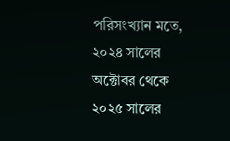পরিসংখ্যান মতে, ২০২৪ সালের অক্টোবর থেকে ২০২৫ সালের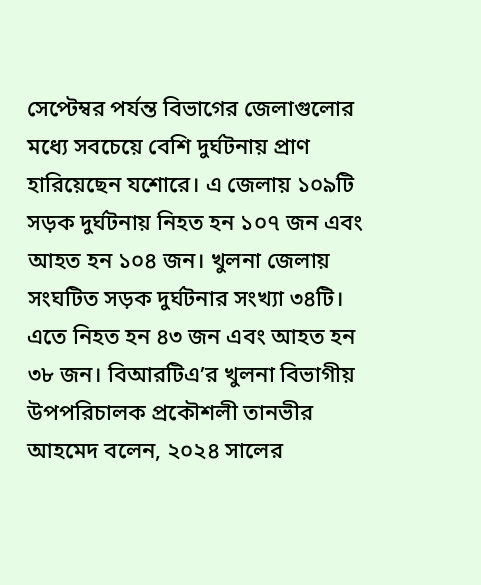সেপ্টেম্বর পর্যন্ত বিভাগের জেলাগুলোর মধ্যে সবচেয়ে বেশি দুর্ঘটনায় প্রাণ হারিয়েছেন যশোরে। এ জেলায় ১০৯টি সড়ক দুর্ঘটনায় নিহত হন ১০৭ জন এবং আহত হন ১০৪ জন। খুলনা জেলায় সংঘটিত সড়ক দুর্ঘটনার সংখ্যা ৩৪টি। এতে নিহত হন ৪৩ জন এবং আহত হন ৩৮ জন। বিআরটিএ’র খুলনা বিভাগীয় উপপরিচালক প্রকৌশলী তানভীর আহমেদ বলেন, ২০২৪ সালের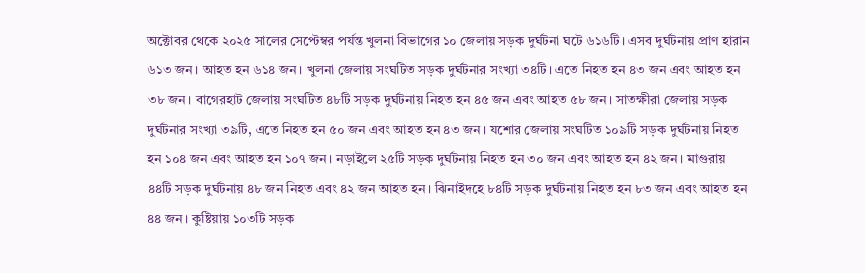অক্টোবর থেকে ২০২৫ সালের সেপ্টেম্বর পর্যন্ত খুলনা বিভাগের ১০ জেলায় সড়ক দুর্ঘটনা ঘটে ৬১৬টি। এসব দুর্ঘটনায় প্রাণ হারান ৬১৩ জন। আহত হন ৬১৪ জন। খুলনা জেলায় সংঘটিত সড়ক দুর্ঘটনার সংখ্যা ৩৪টি। এতে নিহত হন ৪৩ জন এবং আহত হন ৩৮ জন। বাগেরহাট জেলায় সংঘটিত ৪৮টি সড়ক দুর্ঘটনায় নিহত হন ৪৫ জন এবং আহত ৫৮ জন। সাতক্ষীরা জেলায় সড়ক দুর্ঘটনার সংখ্যা ৩৯টি, এতে নিহত হন ৫০ জন এবং আহত হন ৪৩ জন। যশোর জেলায় সংঘটিত ১০৯টি সড়ক দুর্ঘটনায় নিহত হন ১০৪ জন এবং আহত হন ১০৭ জন। নড়াইলে ২৫টি সড়ক দুর্ঘটনায় নিহত হন ৩০ জন এবং আহত হন ৪২ জন। মাগুরায় ৪৪টি সড়ক দুর্ঘটনায় ৪৮ জন নিহত এবং ৪২ জন আহত হন। ঝিনাইদহে ৮৪টি সড়ক দুর্ঘটনায় নিহত হন ৮৩ জন এবং আহত হন ৪৪ জন। কুষ্টিয়ায় ১০৩টি সড়ক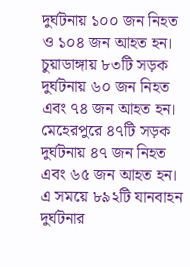দুর্ঘটনায় ১০০ জন নিহত ও ১০৪ জন আহত হন। চুয়াডাঙ্গায় ৮৩টি সড়ক দুর্ঘটনায় ৬০ জন নিহত এবং ৭৪ জন আহত হন। মেহেরপুরে ৪৭টি সড়ক দুর্ঘটনায় ৪৭ জন নিহত এবং ৬৫ জন আহত হন। এ সময়ে ৮৯২টি যানবাহন দুর্ঘটনার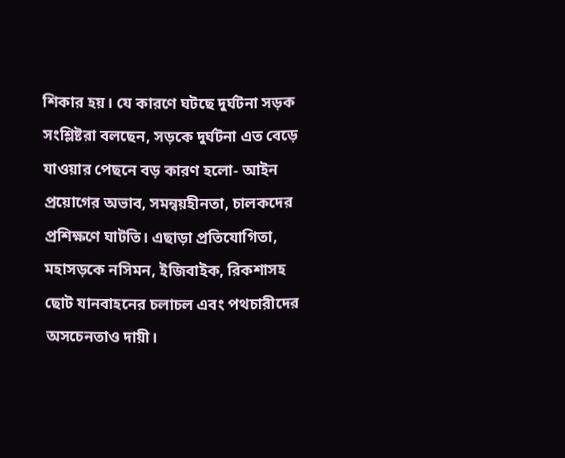শিকার হয়। যে কারণে ঘটছে দুর্ঘটনা সড়ক সংশ্লিষ্টরা বলছেন, সড়কে দুর্ঘটনা এত বেড়ে যাওয়ার পেছনে বড় কারণ হলো- আইন প্রয়োগের অভাব, সমন্বয়হীনতা, চালকদের প্রশিক্ষণে ঘাটতি। এছাড়া প্রতিযোগিতা, মহাসড়কে নসিমন, ইজিবাইক, রিকশাসহ ছোট যানবাহনের চলাচল এবং পথচারীদের অসচেনতাও দায়ী।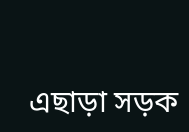এছাড়া সড়ক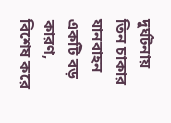দুর্ঘটনায় তিন চাকার যানবাহন একটি বড় কারণ, বিশেষ করে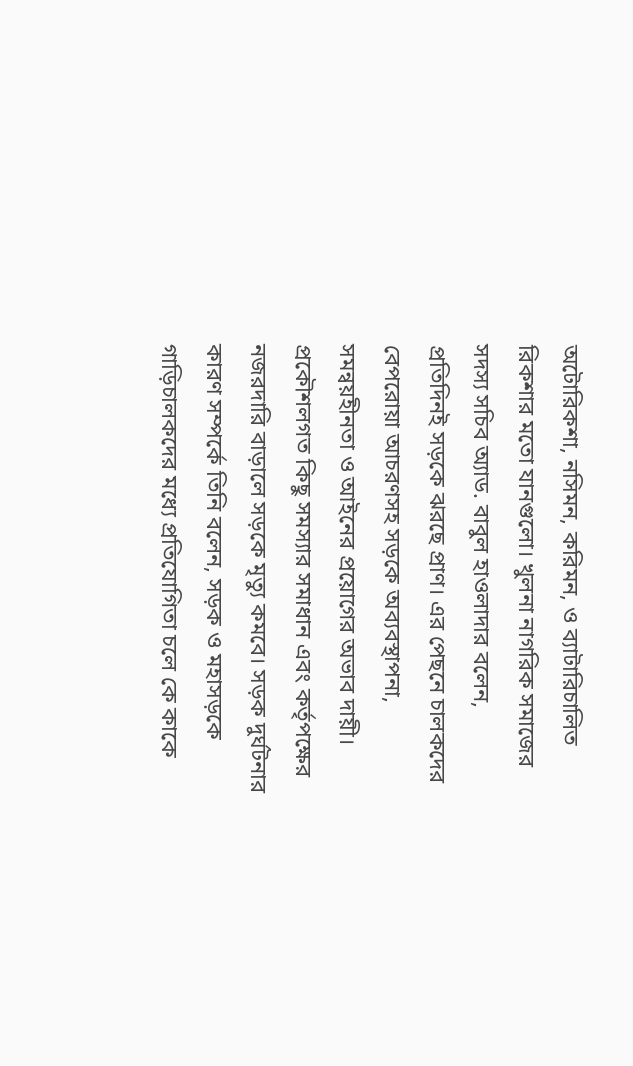অটোরিকশা, নসিমন, করিমন, ও ব্যাটারিচালিত রিকশার মতো যানগুলো। খুলনা নাগরিক সমাজের সদস্য সচিব অ্যাড. বাবুল হাওলাদার বলেন, প্রতিদিনই সড়কে ঝরছে প্রাণ। এর পেছনে চালকদের বেপরোয়া আচরণসহ সড়কে অব্যবস্থাপনা, সমন্বয়হীনতা ও আইনের প্রয়োগের অভাব দায়ী। প্রকৌশলগত কিছু সমস্যার সমাধান এবং কর্তৃপক্ষের নজরদারি বাড়ালে সড়কে মৃত্যু কমবে। সড়ক দুর্ঘটনার কারণ সম্পর্কে তিনি বলেন, সড়ক ও মহাসড়কে গাড়িচালকদের মধ্যে প্রতিযোগিতা চলে কে কাকে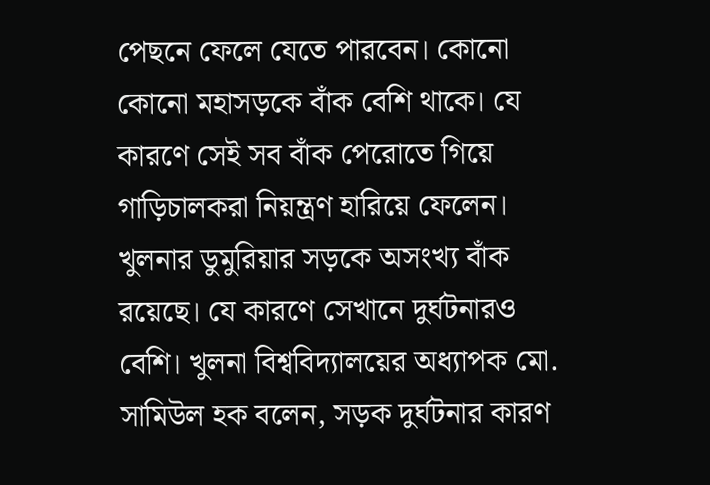পেছনে ফেলে যেতে পারবেন। কোনো কোনো মহাসড়কে বাঁক বেশি থাকে। যে কারণে সেই সব বাঁক পেরোতে গিয়ে গাড়িচালকরা নিয়ন্ত্রণ হারিয়ে ফেলেন। খুলনার ডুমুরিয়ার সড়কে অসংখ্য বাঁক রয়েছে। যে কারণে সেখানে দুর্ঘটনারও বেশি। খুলনা বিশ্ববিদ্যালয়ের অধ্যাপক মো. সামিউল হক বলেন, সড়ক দুর্ঘটনার কারণ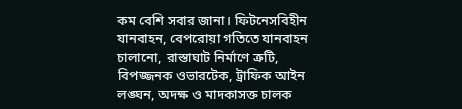কম বেশি সবার জানা। ফিটনেসবিহীন যানবাহন, বেপরোয়া গতিতে যানবাহন চালানো, রাস্তাঘাট নির্মাণে ত্রুটি, বিপজ্জনক ওভারটেক, ট্রাফিক আইন লঙ্ঘন, অদক্ষ ও মাদকাসক্ত চালক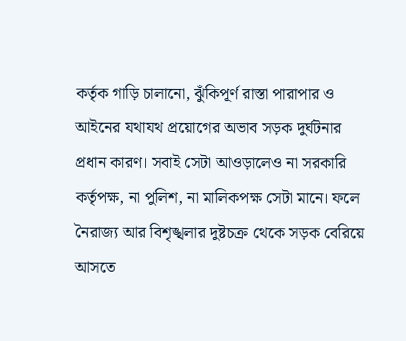কর্তৃক গাড়ি চালানো, ঝুঁকিপূর্ণ রাস্তা পারাপার ও আইনের যথাযথ প্রয়োগের অভাব সড়ক দুর্ঘটনার প্রধান কারণ। সবাই সেটা আওড়ালেও না সরকারি কর্তৃপক্ষ, না পুলিশ, না মালিকপক্ষ সেটা মানে। ফলে নৈরাজ্য আর বিশৃঙ্খলার দুষ্টচক্র থেকে সড়ক বেরিয়ে আসতে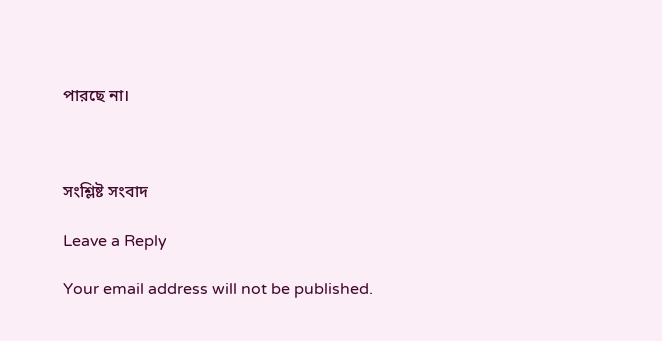পারছে না।



সংশ্লিষ্ট সংবাদ

Leave a Reply

Your email address will not be published.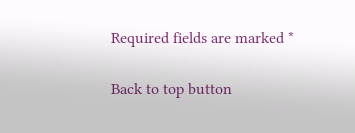Required fields are marked *

Back to top button